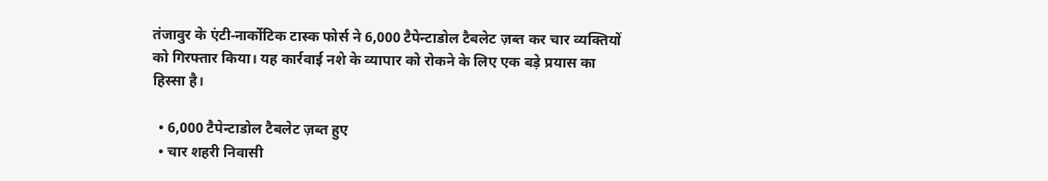तंजावुर के एंटी‑नार्कोटिक टास्क फोर्स ने 6,000 टैपेन्टाडोल टैबलेट ज़ब्त कर चार व्यक्तियों को गिरफ्तार किया। यह कार्रवाई नशे के व्यापार को रोकने के लिए एक बड़े प्रयास का हिस्सा है।

  • 6,000 टैपेन्टाडोल टैबलेट ज़ब्त हुए
  • चार शहरी निवासी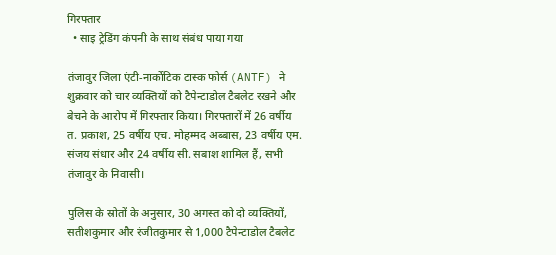गिरफ्तार
  • साइ ट्रेडिंग कंपनी के साथ संबंध पाया गया

तंजावुर जिला एंटी‑नार्कोटिक टास्क फोर्स (ANTF) ने शुक्रवार को चार व्यक्तियों को टैपेन्टाडोल टैबलेट रखने और बेचने के आरोप में गिरफ्तार किया। गिरफ्तारों में 26 वर्षीय त. प्रकाश, 25 वर्षीय एच. मोहम्मद अब्बास, 23 वर्षीय एम. संजय संधार और 24 वर्षीय सी. सबाश शामिल हैं, सभी तंजावुर के निवासी।

पुलिस के स्रोतों के अनुसार, 30 अगस्त को दो व्यक्तियों, सतीशकुमार और रंजीतकुमार से 1,000 टैपेन्टाडोल टैबलेट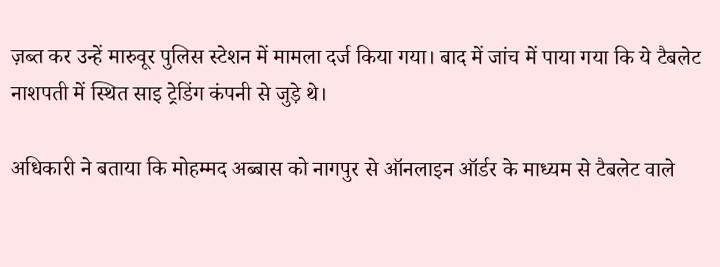ज़ब्त कर उन्हें मारुवूर पुलिस स्टेशन में मामला दर्ज किया गया। बाद में जांच में पाया गया कि ये टैबलेट नाशपती में स्थित साइ ट्रेडिंग कंपनी से जुड़े थे।

अधिकारी ने बताया कि मोहम्मद अब्बास को नागपुर से ऑनलाइन ऑर्डर के माध्यम से टैबलेट वाले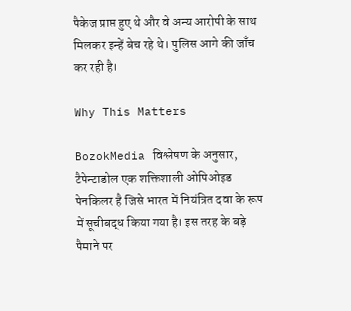पैकेज प्राप्त हुए थे और वे अन्य आरोपी के साथ मिलकर इन्हें बेच रहे थे। पुलिस आगे की जाँच कर रही है।

Why This Matters

BozokMedia विश्लेषण के अनुसार, टैपेन्टाडोल एक शक्तिशाली ओपिओइड पेनकिलर है जिसे भारत में नियंत्रित दवा के रूप में सूचीबद्ध किया गया है। इस तरह के बड़े पैमाने पर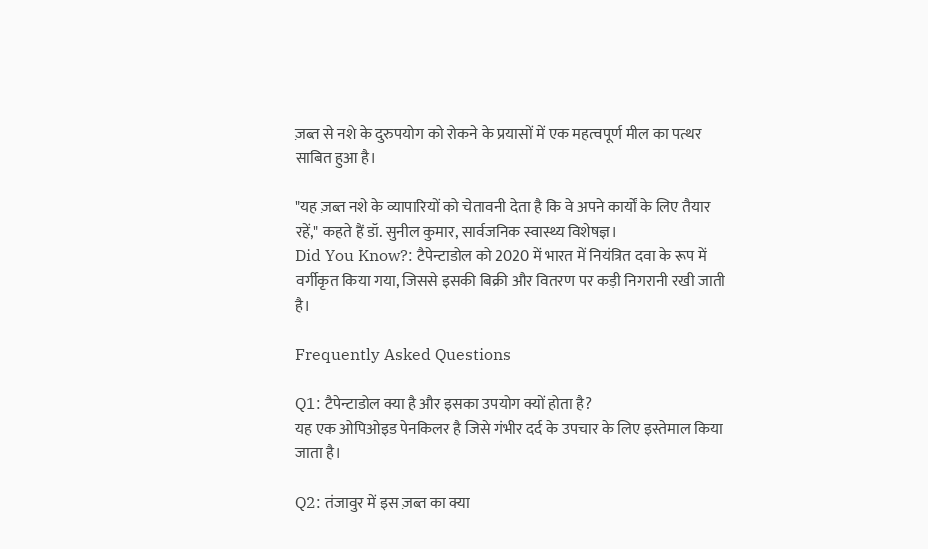ज़ब्त से नशे के दुरुपयोग को रोकने के प्रयासों में एक महत्वपूर्ण मील का पत्थर साबित हुआ है।

"यह ज़ब्त नशे के व्यापारियों को चेतावनी देता है कि वे अपने कार्यों के लिए तैयार रहें," कहते हैं डॉ. सुनील कुमार, सार्वजनिक स्वास्थ्य विशेषज्ञ।
Did You Know?: टैपेन्टाडोल को 2020 में भारत में नियंत्रित दवा के रूप में वर्गीकृत किया गया, जिससे इसकी बिक्री और वितरण पर कड़ी निगरानी रखी जाती है।

Frequently Asked Questions

Q1: टैपेन्टाडोल क्या है और इसका उपयोग क्यों होता है?
यह एक ओपिओइड पेनकिलर है जिसे गंभीर दर्द के उपचार के लिए इस्तेमाल किया जाता है।

Q2: तंजावुर में इस ज़ब्त का क्या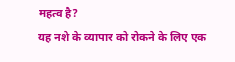महत्व है?
यह नशे के व्यापार को रोकने के लिए एक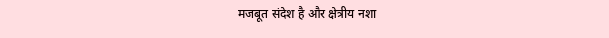मजबूत संदेश है और क्षेत्रीय नशा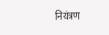नियंत्रण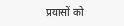प्रयासों को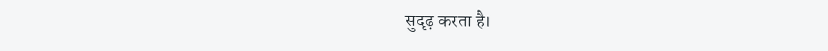सुदृढ़ करता है।